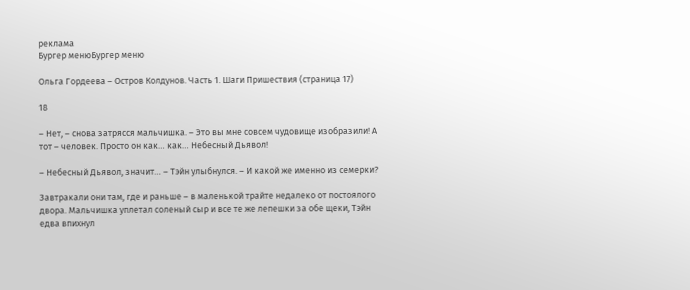реклама
Бургер менюБургер меню

Ольга Гордеева – Остров Колдунов. Часть 1. Шаги Пришествия (страница 17)

18

– Нет, – снова затрясся мальчишка. – Это вы мне совсем чудовище изобразили! А тот – человек. Просто он как… как… Небесный Дьявол!

– Небесный Дьявол, значит… – Тэйн улыбнулся. – И какой же именно из семерки?

Завтракали они там, где и раньше – в маленькой трайте недалеко от постоялого двора. Мальчишка уплетал соленый сыр и все те же лепешки за обе щеки, Тэйн едва впихнул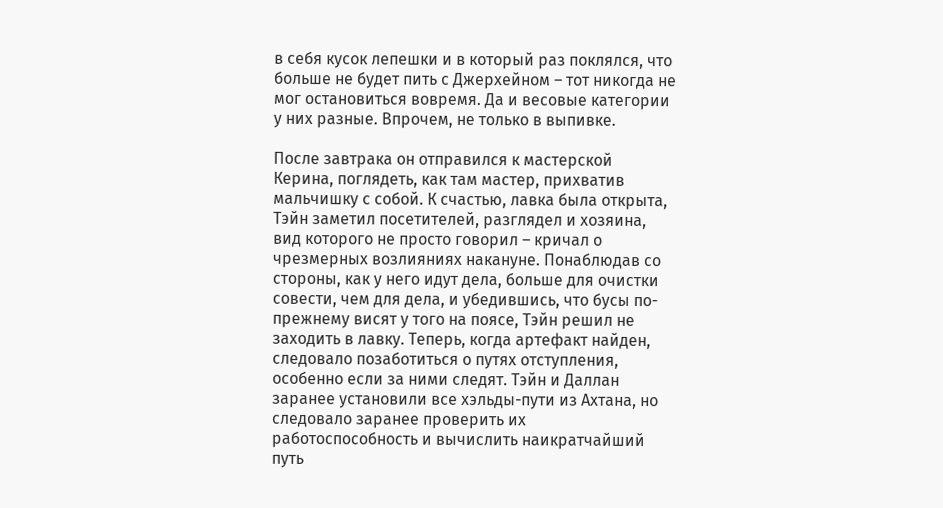в себя кусок лепешки и в который раз поклялся, что больше не будет пить с Джерхейном – тот никогда не мог остановиться вовремя. Да и весовые категории у них разные. Впрочем, не только в выпивке.

После завтрака он отправился к мастерской Керина, поглядеть, как там мастер, прихватив мальчишку с собой. К счастью, лавка была открыта, Тэйн заметил посетителей, разглядел и хозяина, вид которого не просто говорил – кричал о чрезмерных возлияниях накануне. Понаблюдав со стороны, как у него идут дела, больше для очистки совести, чем для дела, и убедившись, что бусы по-прежнему висят у того на поясе, Тэйн решил не заходить в лавку. Теперь, когда артефакт найден, следовало позаботиться о путях отступления, особенно если за ними следят. Тэйн и Даллан заранее установили все хэльды-пути из Ахтана, но следовало заранее проверить их работоспособность и вычислить наикратчайший путь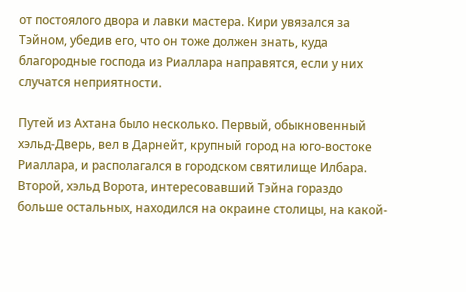от постоялого двора и лавки мастера. Кири увязался за Тэйном, убедив его, что он тоже должен знать, куда благородные господа из Риаллара направятся, если у них случатся неприятности.

Путей из Ахтана было несколько. Первый, обыкновенный хэльд-Дверь, вел в Дарнейт, крупный город на юго-востоке Риаллара, и располагался в городском святилище Илбара. Второй, хэльд Ворота, интересовавший Тэйна гораздо больше остальных, находился на окраине столицы, на какой-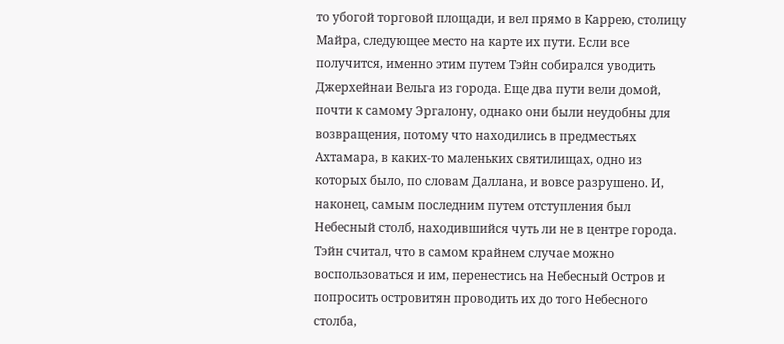то убогой торговой площади, и вел прямо в Каррею, столицу Майра, следующее место на карте их пути. Если все получится, именно этим путем Тэйн собирался уводить Джерхейнаи Вельга из города. Еще два пути вели домой, почти к самому Эргалону, однако они были неудобны для возвращения, потому что находились в предместьях Ахтамара, в каких-то маленьких святилищах, одно из которых было, по словам Даллана, и вовсе разрушено. И, наконец, самым последним путем отступления был Небесный столб, находившийся чуть ли не в центре города. Тэйн считал, что в самом крайнем случае можно воспользоваться и им, перенестись на Небесный Остров и попросить островитян проводить их до того Небесного столба,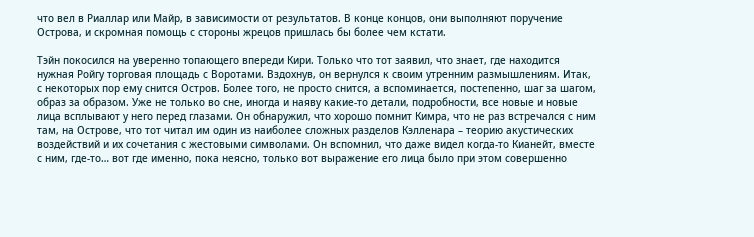что вел в Риаллар или Майр, в зависимости от результатов. В конце концов, они выполняют поручение Острова, и скромная помощь с стороны жрецов пришлась бы более чем кстати.

Тэйн покосился на уверенно топающего впереди Кири. Только что тот заявил, что знает, где находится нужная Ройгу торговая площадь с Воротами. Вздохнув, он вернулся к своим утренним размышлениям. Итак, с некоторых пор ему снится Остров. Более того, не просто снится, а вспоминается, постепенно, шаг за шагом, образ за образом. Уже не только во сне, иногда и наяву какие-то детали, подробности, все новые и новые лица всплывают у него перед глазами. Он обнаружил, что хорошо помнит Кимра, что не раз встречался с ним там, на Острове, что тот читал им один из наиболее сложных разделов Кэлленара – теорию акустических воздействий и их сочетания с жестовыми символами. Он вспомнил, что даже видел когда-то Кианейт, вместе с ним, где-то… вот где именно, пока неясно, только вот выражение его лица было при этом совершенно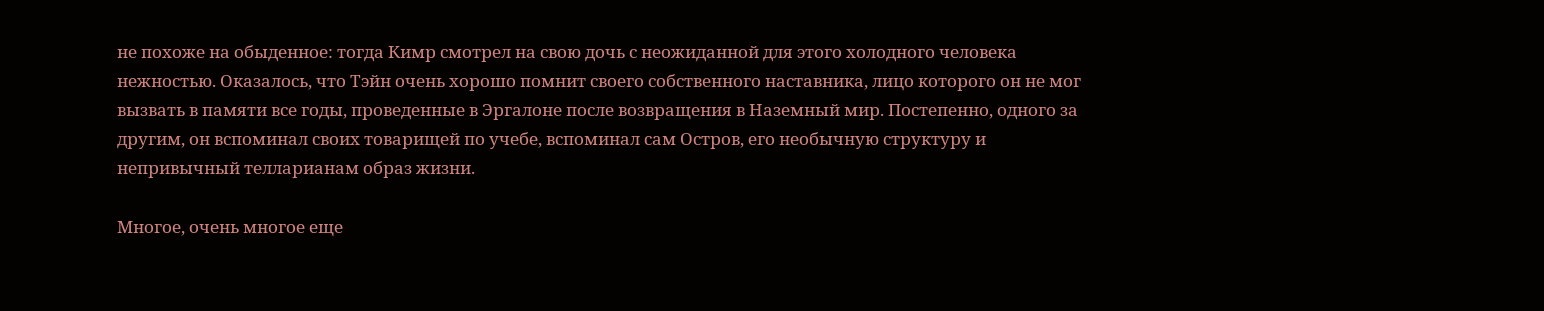не похоже на обыденное: тогда Кимр смотрел на свою дочь с неожиданной для этого холодного человека нежностью. Оказалось, что Тэйн очень хорошо помнит своего собственного наставника, лицо которого он не мог вызвать в памяти все годы, проведенные в Эргалоне после возвращения в Наземный мир. Постепенно, одного за другим, он вспоминал своих товарищей по учебе, вспоминал сам Остров, его необычную структуру и непривычный телларианам образ жизни.

Многое, очень многое еще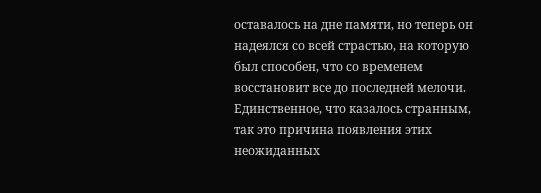оставалось на дне памяти, но теперь он надеялся со всей страстью, на которую был способен, что со временем восстановит все до последней мелочи. Единственное, что казалось странным, так это причина появления этих неожиданных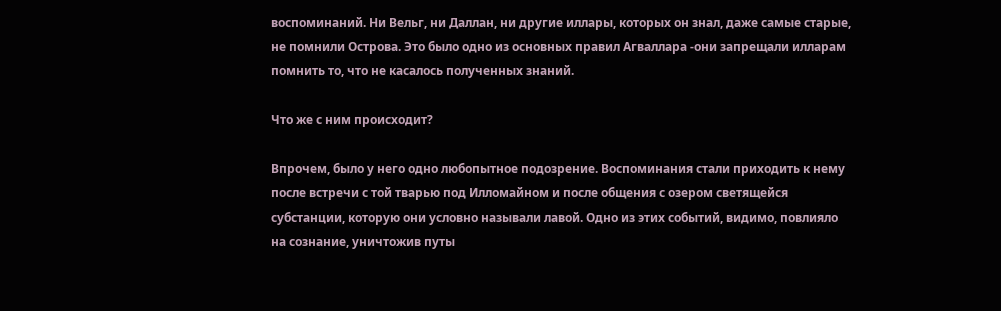воспоминаний. Ни Вельг, ни Даллан, ни другие иллары, которых он знал, даже самые старые, не помнили Острова. Это было одно из основных правил Агваллара -они запрещали илларам помнить то, что не касалось полученных знаний.

Что же с ним происходит?

Впрочем, было у него одно любопытное подозрение. Воспоминания стали приходить к нему после встречи с той тварью под Илломайном и после общения с озером светящейся субстанции, которую они условно называли лавой. Одно из этих событий, видимо, повлияло на сознание, уничтожив путы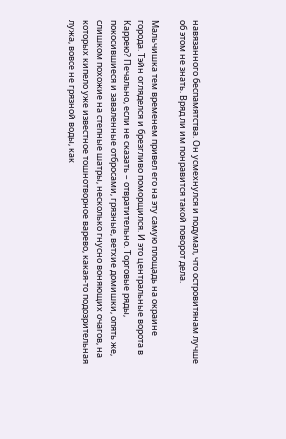навязанного беспамятства. Он усмехнулся и подумал, что островитянам лучше об этом не знать. Вряд ли им понравится такой поворот дела.

Мальчишка тем временем привел его на эту самую площадь на окраине города. Тэйн огляделся и брезгливо поморщился. И это центральные ворота в Каррею? Печально, если не сказать – отвратительно. Торговые ряды, покосившиеся и заваленные отбросами, грязные, ветхие домишки, опять же, слишком похожие на степные шатры, несколько гнусно воняющих очагов, на которых кипело уже известное тошнотворное варево, какая-то подозрительная лужа, вовсе не грязной воды, как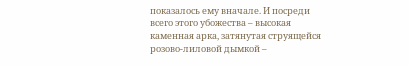показалось ему вначале. И посреди всего этого убожества – высокая каменная арка, затянутая струящейся розово-лиловой дымкой –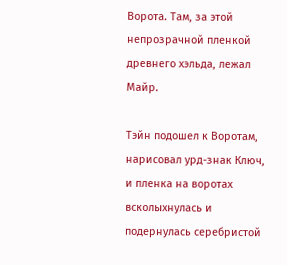Ворота. Там, за этой непрозрачной пленкой древнего хэльда, лежал Майр.

Тэйн подошел к Воротам, нарисовал урд-знак Ключ, и пленка на воротах всколыхнулась и подернулась серебристой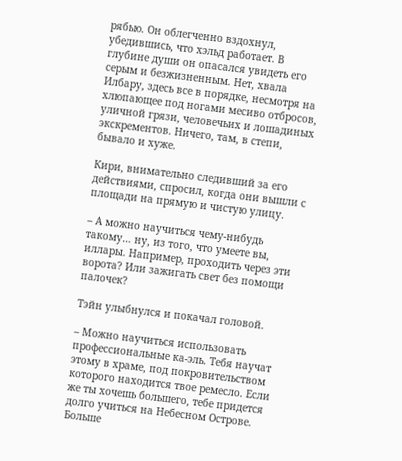рябью. Он облегченно вздохнул, убедившись, что хэльд работает. В глубине души он опасался увидеть его серым и безжизненным. Нет, хвала Илбару, здесь все в порядке, несмотря на хлюпающее под ногами месиво отбросов, уличной грязи, человечьих и лошадиных экскрементов. Ничего, там, в степи, бывало и хуже.

Кири, внимательно следивший за его действиями, спросил, когда они вышли с площади на прямую и чистую улицу.

– А можно научиться чему-нибудь такому… ну, из того, что умеете вы, иллары. Например, проходить через эти ворота? Или зажигать свет без помощи палочек?

Тэйн улыбнулся и покачал головой.

– Можно научиться использовать профессиональные ка-эль. Тебя научат этому в храме, под покровительством которого находится твое ремесло. Если же ты хочешь большего, тебе придется долго учиться на Небесном Острове. Больше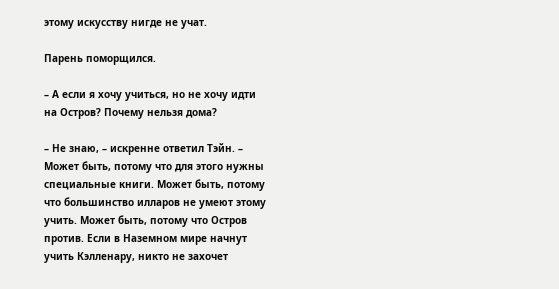этому искусству нигде не учат.

Парень поморщился.

– А если я хочу учиться, но не хочу идти на Остров? Почему нельзя дома?

– Не знаю, – искренне ответил Тэйн. – Может быть, потому что для этого нужны специальные книги. Может быть, потому что большинство илларов не умеют этому учить. Может быть, потому что Остров против. Если в Наземном мире начнут учить Кэлленару, никто не захочет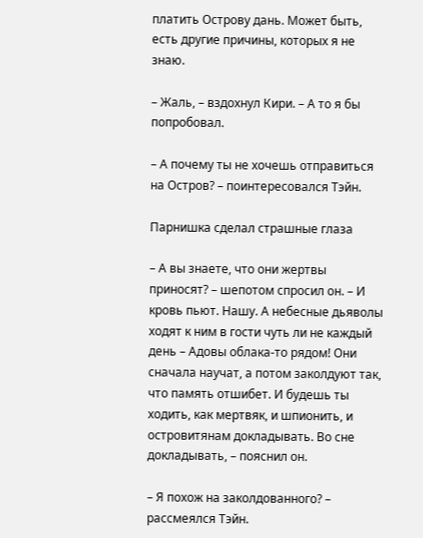платить Острову дань. Может быть, есть другие причины, которых я не знаю.

– Жаль, – вздохнул Кири. – А то я бы попробовал.

– А почему ты не хочешь отправиться на Остров? – поинтересовался Тэйн.

Парнишка сделал страшные глаза

– А вы знаете, что они жертвы приносят? – шепотом спросил он. – И кровь пьют. Нашу. А небесные дьяволы ходят к ним в гости чуть ли не каждый день – Адовы облака-то рядом! Они сначала научат, а потом заколдуют так, что память отшибет. И будешь ты ходить, как мертвяк, и шпионить, и островитянам докладывать. Во сне докладывать, – пояснил он.

– Я похож на заколдованного? – рассмеялся Тэйн.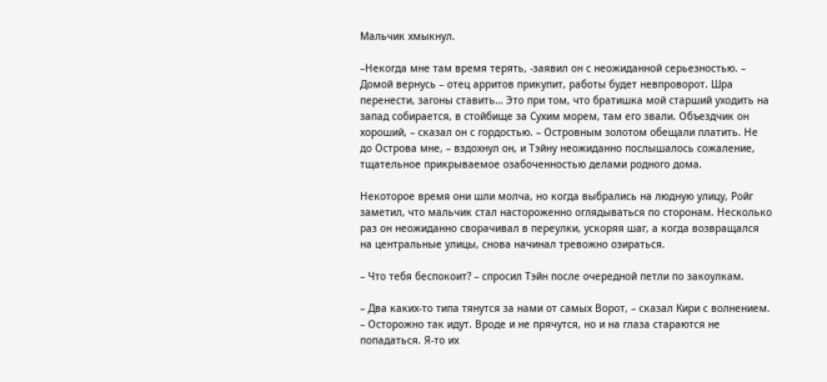Мальчик хмыкнул.

–Некогда мне там время терять, -заявил он с неожиданной серьезностью. – Домой вернусь – отец арритов прикупит, работы будет невпроворот. Шра перенести, загоны ставить… Это при том, что братишка мой старший уходить на запад собирается, в стойбище за Сухим морем, там его звали. Объездчик он хороший, – сказал он с гордостью. – Островным золотом обещали платить. Не до Острова мне, – вздохнул он, и Тэйну неожиданно послышалось сожаление, тщательное прикрываемое озабоченностью делами родного дома.

Некоторое время они шли молча, но когда выбрались на людную улицу, Ройг заметил, что мальчик стал настороженно оглядываться по сторонам. Несколько раз он неожиданно сворачивал в переулки, ускоряя шаг, а когда возвращался на центральные улицы, снова начинал тревожно озираться.

– Что тебя беспокоит? – спросил Тэйн после очередной петли по закоулкам.

– Два каких-то типа тянутся за нами от самых Ворот, – сказал Кири с волнением. – Осторожно так идут. Вроде и не прячутся, но и на глаза стараются не попадаться. Я-то их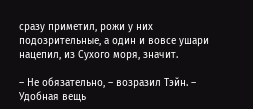сразу приметил, рожи у них подозрительные, а один и вовсе ушари нацепил, из Сухого моря, значит.

– Не обязательно, – возразил Тэйн. – Удобная вещь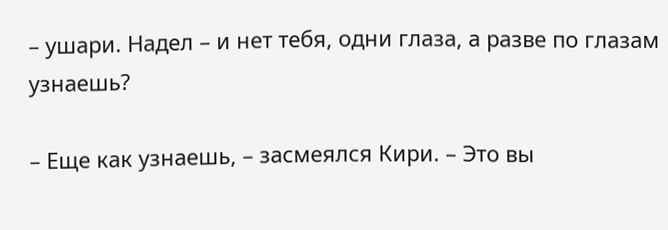– ушари. Надел – и нет тебя, одни глаза, а разве по глазам узнаешь?

– Еще как узнаешь, – засмеялся Кири. – Это вы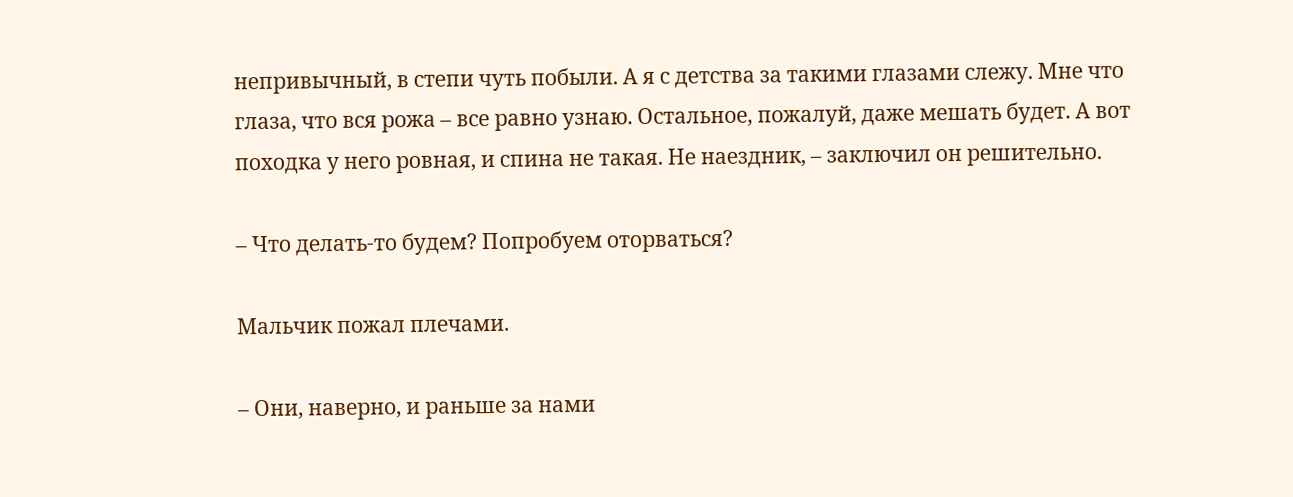непривычный, в степи чуть побыли. А я с детства за такими глазами слежу. Мне что глаза, что вся рожа – все равно узнаю. Остальное, пожалуй, даже мешать будет. А вот походка у него ровная, и спина не такая. Не наездник, – заключил он решительно.

– Что делать-то будем? Попробуем оторваться?

Мальчик пожал плечами.

– Они, наверно, и раньше за нами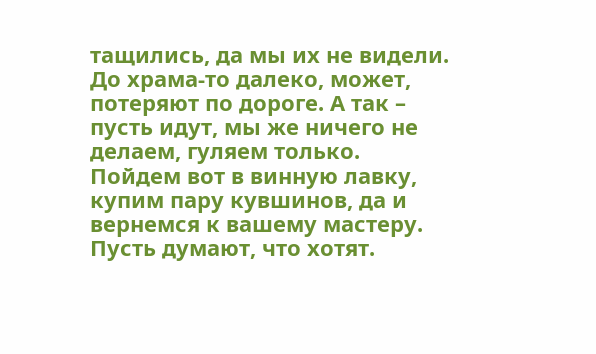тащились, да мы их не видели. До храма-то далеко, может, потеряют по дороге. А так – пусть идут, мы же ничего не делаем, гуляем только. Пойдем вот в винную лавку, купим пару кувшинов, да и вернемся к вашему мастеру. Пусть думают, что хотят.